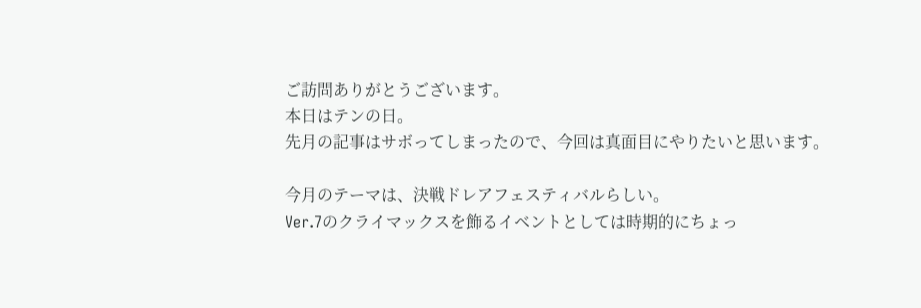ご訪問ありがとうございます。
本日はテンの日。
先月の記事はサボってしまったので、今回は真面目にやりたいと思います。

今月のテーマは、決戦ドレアフェスティバルらしい。
Ver.7のクライマックスを飾るイベントとしては時期的にちょっ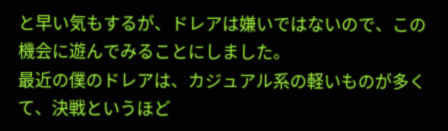と早い気もするが、ドレアは嫌いではないので、この機会に遊んでみることにしました。
最近の僕のドレアは、カジュアル系の軽いものが多くて、決戦というほど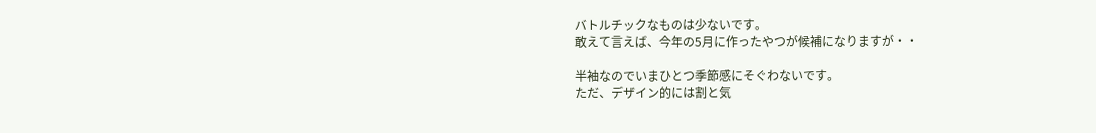バトルチックなものは少ないです。
敢えて言えば、今年の5月に作ったやつが候補になりますが・・

半袖なのでいまひとつ季節感にそぐわないです。
ただ、デザイン的には割と気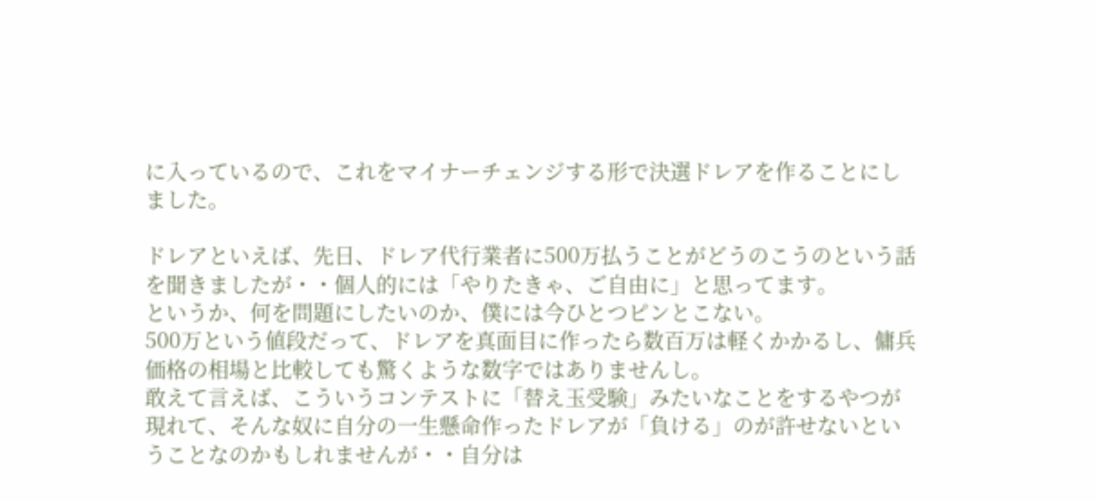に入っているので、これをマイナーチェンジする形で決選ドレアを作ることにしました。

ドレアといえば、先日、ドレア代行業者に500万払うことがどうのこうのという話を聞きましたが・・個人的には「やりたきゃ、ご自由に」と思ってます。
というか、何を問題にしたいのか、僕には今ひとつピンとこない。
500万という値段だって、ドレアを真面目に作ったら数百万は軽くかかるし、傭兵価格の相場と比較しても驚くような数字ではありませんし。
敢えて言えば、こういうコンテストに「替え玉受験」みたいなことをするやつが現れて、そんな奴に自分の一生懸命作ったドレアが「負ける」のが許せないということなのかもしれませんが・・自分は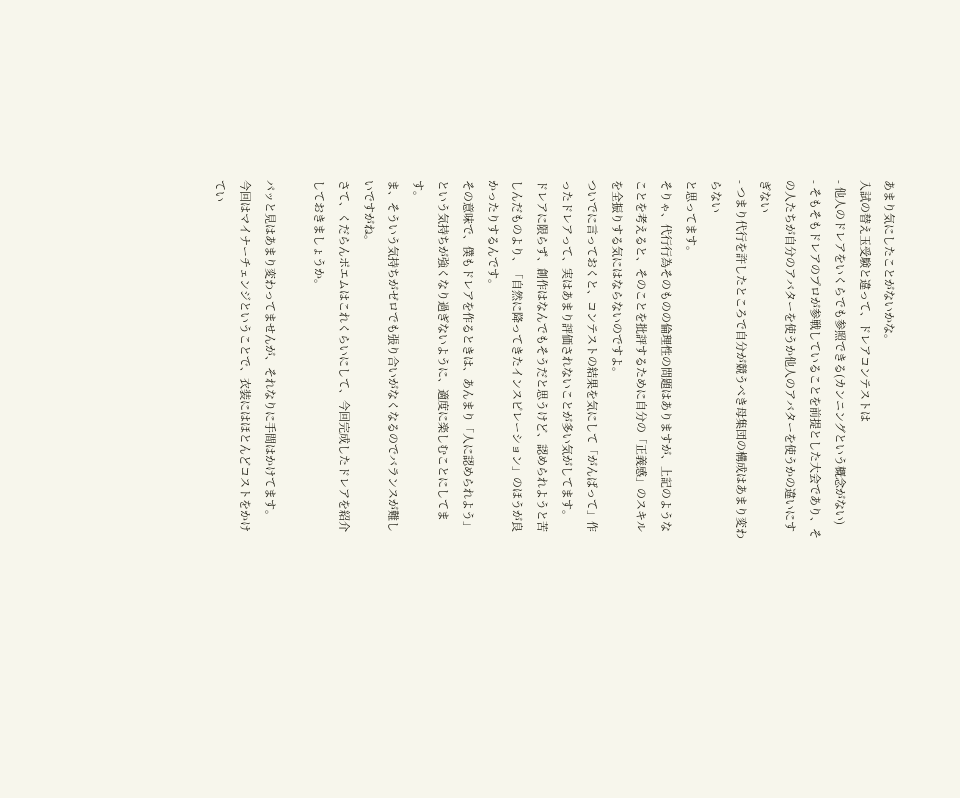あまり気にしたことがないかな。
入試の替え玉受験と違って、ドレアコンテストは
- 他人のドレアをいくらでも参照できる(カンニングという概念がない)
- そもそもドレアのプロが参戦していることを前提とした大会であり、その人たちが自分のアバターを使うか他人のアバターを使うかの違いにすぎない
- つまり代行を許したところで自分が競うべき母集団の構成はあまり変わらない
と思ってます。
そりゃ、代行行為そのものの倫理性の問題はありますが、上記のようなことを考えると、そのことを批評するために自分の「正義感」のスキルを全振りする気にはならないのですよ。
ついでに言っておくと、コンテストの結果を気にして「がんばって」作ったドレアって、実はあまり評価されないことが多い気がしてます。
ドレアに限らず、創作はなんでもそうだと思うけど、認められようと苦しんだものより、「自然に降ってきたインスピレーション」のほうが良かったりするんです。
その意味で、僕もドレアを作るときは、あんまり「人に認められよう」という気持ちが強くなり過ぎないように、適度に楽しむことにしてます。
ま、そういう気持ちがゼロでも張り合いがなくなるのでバランスが難しいですがね。
さて、くだらんポエムはこれくらいにして、今回完成したドレアを紹介しておきましょうか。

パッと見はあまり変わってませんが、それなりに手間はかけてます。
今回はマイナーチェンジということで、衣装にはほとんどコストをかけてい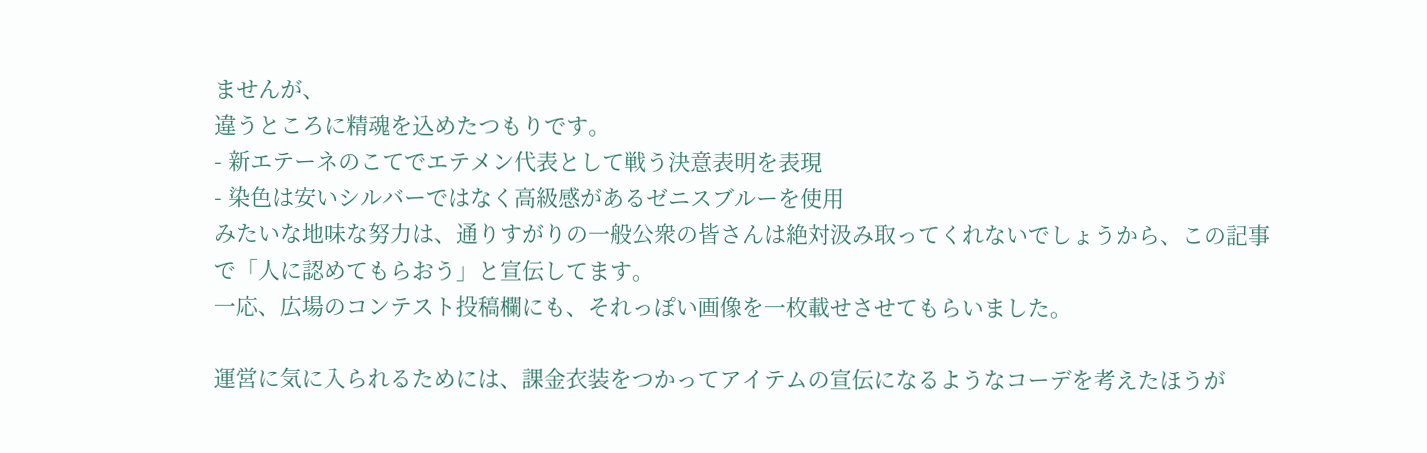ませんが、
違うところに精魂を込めたつもりです。
- 新エテーネのこてでエテメン代表として戦う決意表明を表現
- 染色は安いシルバーではなく高級感があるゼニスブルーを使用
みたいな地味な努力は、通りすがりの一般公衆の皆さんは絶対汲み取ってくれないでしょうから、この記事で「人に認めてもらおう」と宣伝してます。
一応、広場のコンテスト投稿欄にも、それっぽい画像を一枚載せさせてもらいました。

運営に気に入られるためには、課金衣装をつかってアイテムの宣伝になるようなコーデを考えたほうが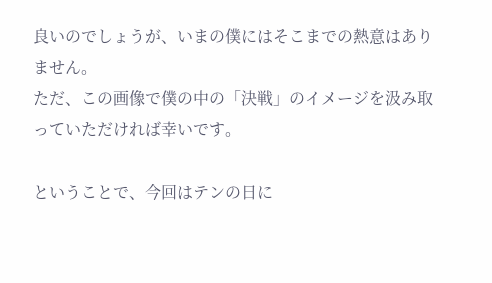良いのでしょうが、いまの僕にはそこまでの熱意はありません。
ただ、この画像で僕の中の「決戦」のイメージを汲み取っていただければ幸いです。

ということで、今回はテンの日に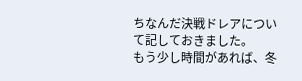ちなんだ決戦ドレアについて記しておきました。
もう少し時間があれば、冬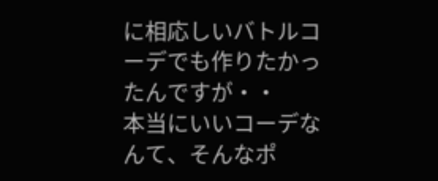に相応しいバトルコーデでも作りたかったんですが・・
本当にいいコーデなんて、そんなポ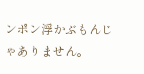ンポン浮かぶもんじゃありません。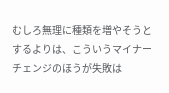むしろ無理に種類を増やそうとするよりは、こういうマイナーチェンジのほうが失敗は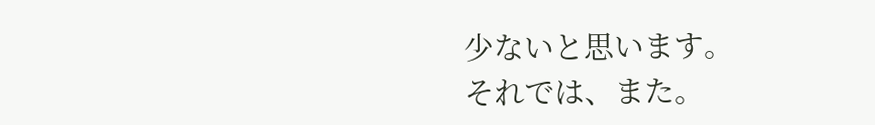少ないと思います。
それでは、また。